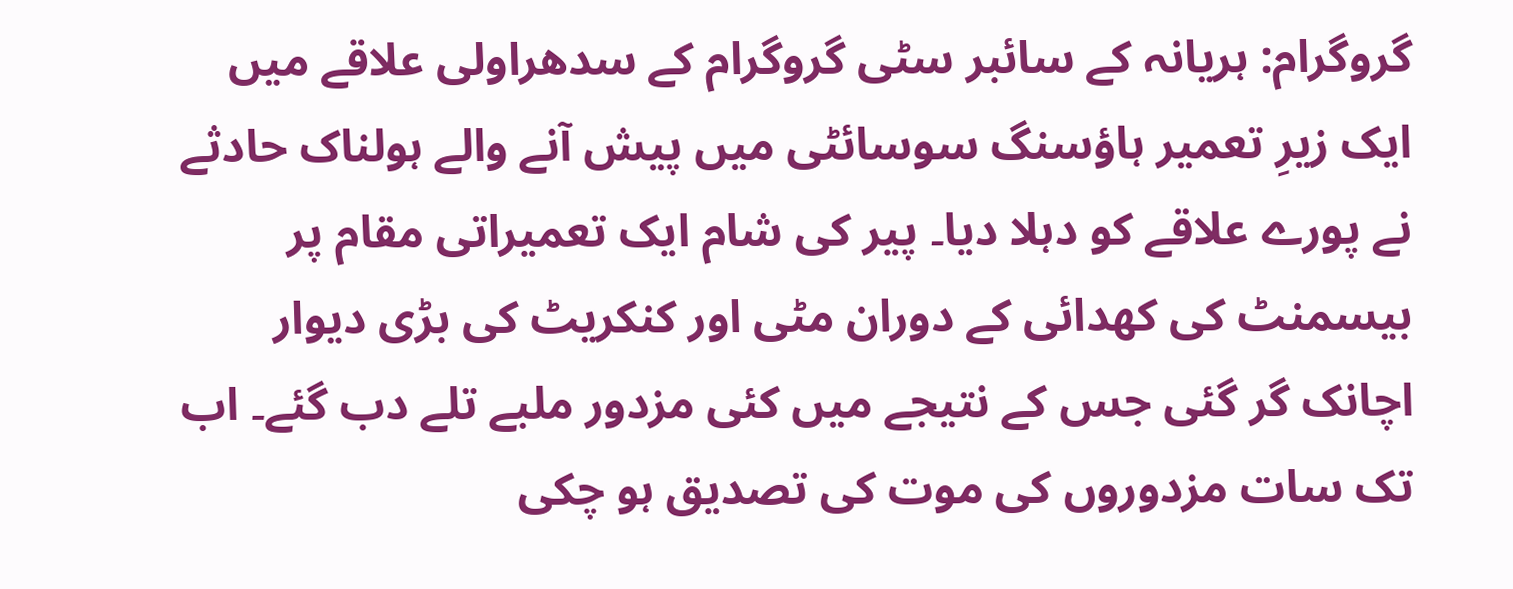گروگرام: ہریانہ کے سائبر سٹی گروگرام کے سدھراولی علاقے میں ایک زیرِ تعمیر ہاؤسنگ سوسائٹی میں پیش آنے والے ہولناک حادثے نے پورے علاقے کو دہلا دیا۔ پیر کی شام ایک تعمیراتی مقام پر بیسمنٹ کی کھدائی کے دوران مٹی اور کنکریٹ کی بڑی دیوار اچانک گر گئی جس کے نتیجے میں کئی مزدور ملبے تلے دب گئے۔ اب تک سات مزدوروں کی موت کی تصدیق ہو چکی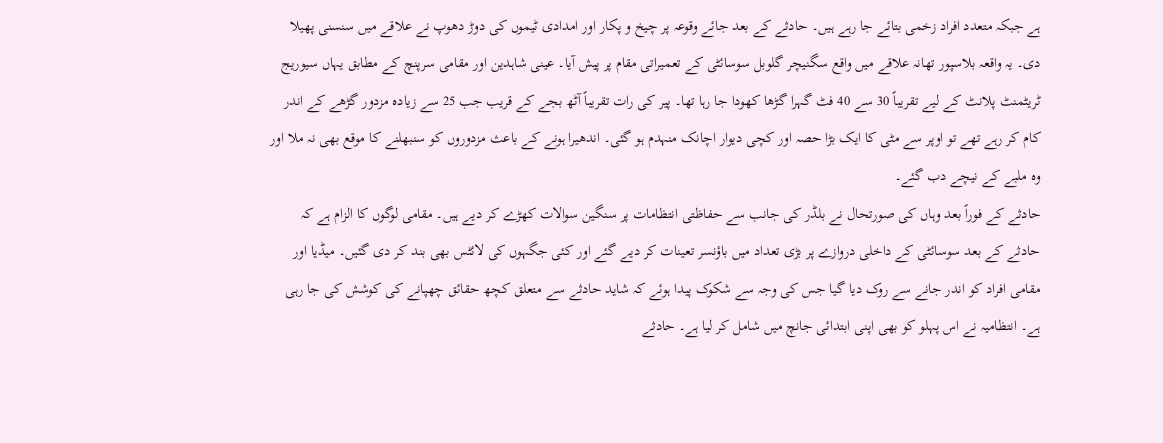ہے جبکہ متعدد افراد زخمی بتائے جا رہے ہیں۔ حادثے کے بعد جائے وقوعہ پر چیخ و پکار اور امدادی ٹیموں کی دوڑ دھوپ نے علاقے میں سنسنی پھیلا دی۔ یہ واقعہ بلاسپور تھانہ علاقے میں واقع سگنیچر گلوبل سوسائٹی کے تعمیراتی مقام پر پیش آیا۔ عینی شاہدین اور مقامی سرپنچ کے مطابق یہاں سیوریج ٹریٹمنٹ پلانٹ کے لیے تقریباً 30 سے 40 فٹ گہرا گڑھا کھودا جا رہا تھا۔ پیر کی رات تقریباً آٹھ بجے کے قریب جب 25 سے زیادہ مزدور گڑھے کے اندر کام کر رہے تھے تو اوپر سے مٹی کا ایک بڑا حصہ اور کچی دیوار اچانک منہدم ہو گئی۔ اندھیرا ہونے کے باعث مزدوروں کو سنبھلنے کا موقع بھی نہ ملا اور وہ ملبے کے نیچے دب گئے۔
حادثے کے فوراً بعد وہاں کی صورتحال نے بلڈر کی جانب سے حفاظتی انتظامات پر سنگین سوالات کھڑے کر دیے ہیں۔ مقامی لوگوں کا الزام ہے کہ حادثے کے بعد سوسائٹی کے داخلی دروازے پر بڑی تعداد میں باؤنسر تعینات کر دیے گئے اور کئی جگہوں کی لائٹس بھی بند کر دی گئیں۔ میڈیا اور مقامی افراد کو اندر جانے سے روک دیا گیا جس کی وجہ سے شکوک پیدا ہوئے کہ شاید حادثے سے متعلق کچھ حقائق چھپانے کی کوشش کی جا رہی ہے۔ انتظامیہ نے اس پہلو کو بھی اپنی ابتدائی جانچ میں شامل کر لیا ہے۔ حادثے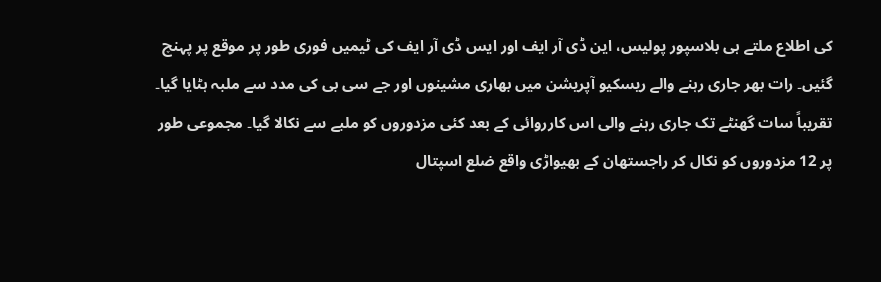کی اطلاع ملتے ہی بلاسپور پولیس، این ڈی آر ایف اور ایس ڈی آر ایف کی ٹیمیں فوری طور پر موقع پر پہنچ گئیں۔ رات بھر جاری رہنے والے ریسکیو آپریشن میں بھاری مشینوں اور جے سی بی کی مدد سے ملبہ ہٹایا گیا۔ تقریباً سات گھنٹے تک جاری رہنے والی اس کارروائی کے بعد کئی مزدوروں کو ملبے سے نکالا گیا۔ مجموعی طور پر 12 مزدوروں کو نکال کر راجستھان کے بھیواڑی واقع ضلع اسپتال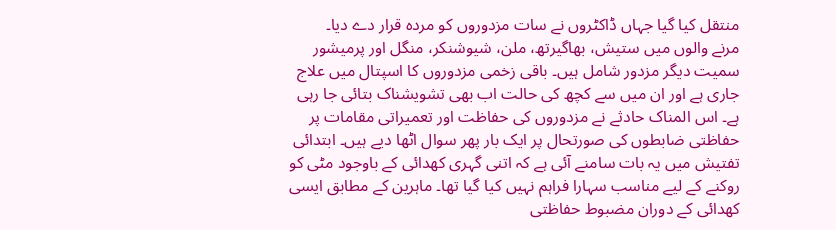منتقل کیا گیا جہاں ڈاکٹروں نے سات مزدوروں کو مردہ قرار دے دیا۔
مرنے والوں میں ستیش، بھاگیرتھ، ملن، شیوشنکر، منگل اور پرمیشور سمیت دیگر مزدور شامل ہیں۔ باقی زخمی مزدوروں کا اسپتال میں علاج جاری ہے اور ان میں سے کچھ کی حالت اب بھی تشویشناک بتائی جا رہی ہے۔ اس المناک حادثے نے مزدوروں کی حفاظت اور تعمیراتی مقامات پر حفاظتی ضابطوں کی صورتحال پر ایک بار پھر سوال اٹھا دیے ہیں۔ ابتدائی تفتیش میں یہ بات سامنے آئی ہے کہ اتنی گہری کھدائی کے باوجود مٹی کو روکنے کے لیے مناسب سہارا فراہم نہیں کیا گیا تھا۔ ماہرین کے مطابق ایسی کھدائی کے دوران مضبوط حفاظتی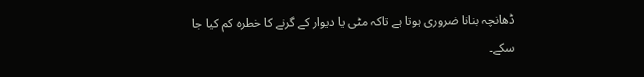ڈھانچہ بنانا ضروری ہوتا ہے تاکہ مٹی یا دیوار کے گرنے کا خطرہ کم کیا جا سکے۔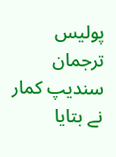پولیس ترجمان سندیپ کمار نے بتایا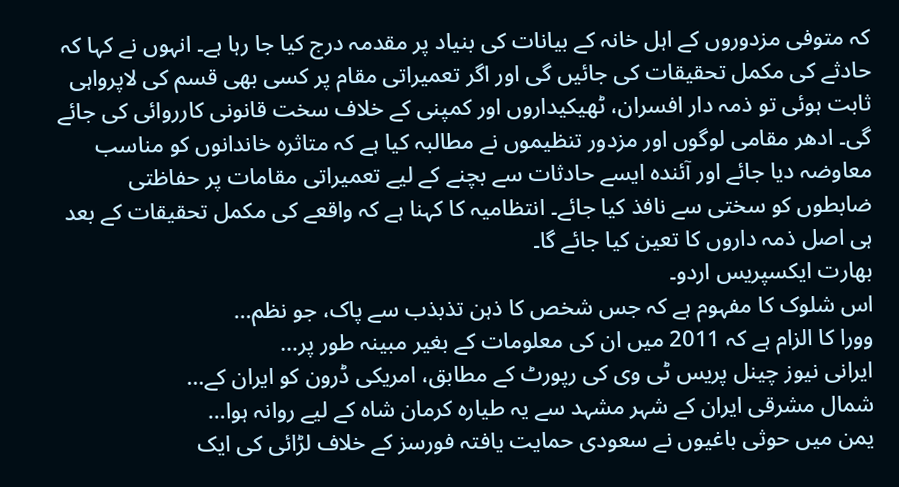کہ متوفی مزدوروں کے اہل خانہ کے بیانات کی بنیاد پر مقدمہ درج کیا جا رہا ہے۔ انہوں نے کہا کہ حادثے کی مکمل تحقیقات کی جائیں گی اور اگر تعمیراتی مقام پر کسی بھی قسم کی لاپرواہی ثابت ہوئی تو ذمہ دار افسران، ٹھیکیداروں اور کمپنی کے خلاف سخت قانونی کارروائی کی جائے گی۔ ادھر مقامی لوگوں اور مزدور تنظیموں نے مطالبہ کیا ہے کہ متاثرہ خاندانوں کو مناسب معاوضہ دیا جائے اور آئندہ ایسے حادثات سے بچنے کے لیے تعمیراتی مقامات پر حفاظتی ضابطوں کو سختی سے نافذ کیا جائے۔ انتظامیہ کا کہنا ہے کہ واقعے کی مکمل تحقیقات کے بعد ہی اصل ذمہ داروں کا تعین کیا جائے گا۔
بھارت ایکسپریس اردو۔
اس شلوک کا مفہوم ہے کہ جس شخص کا ذہن تذبذب سے پاک، جو نظم…
وورا کا الزام ہے کہ 2011 میں ان کی معلومات کے بغیر مبینہ طور پر…
ایرانی نیوز چینل پریس ٹی وی کی رپورٹ کے مطابق، امریکی ڈرون کو ایران کے…
شمال مشرقی ایران کے شہر مشہد سے یہ طیارہ کرمان شاہ کے لیے روانہ ہوا…
یمن میں حوثی باغیوں نے سعودی حمایت یافتہ فورسز کے خلاف لڑائی کی ایک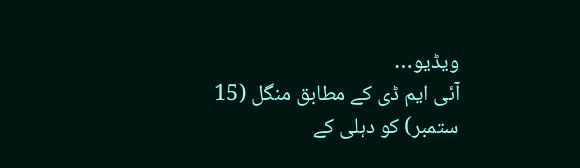ویڈیو…
آئی ایم ڈی کے مطابق منگل (15 ستمبر) کو دہلی کے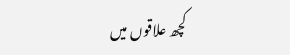کچھ علاقوں میں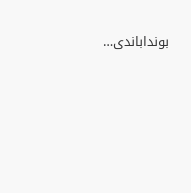بونداباندی…